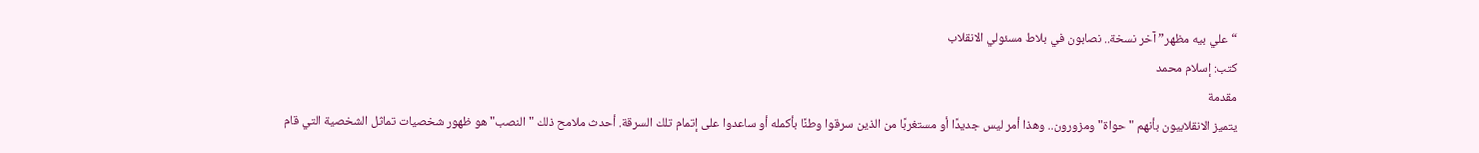“علي بيه مظهر” آخر نسخة.. نصابون في بلاط مسئولي الانقلاب
كتب: إسلام محمد
مقدمة
يتميز الانقلابيون بأنهم "حواة" ومزورون.. وهذا أمر ليس جديدًا أو مستغربًا من الذين سرقوا وطنًا بأكمله أو ساعدوا على إتمام تلك السرقة. أحدث ملامح ذلك "النصب" هو ظهور شخصيات تماثل الشخصية التي قام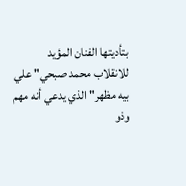بتأديتها الفنان المؤيد للانقلاب محمد صبحي" علي بيه مظهر" الذي يدعي أنه مهم وذو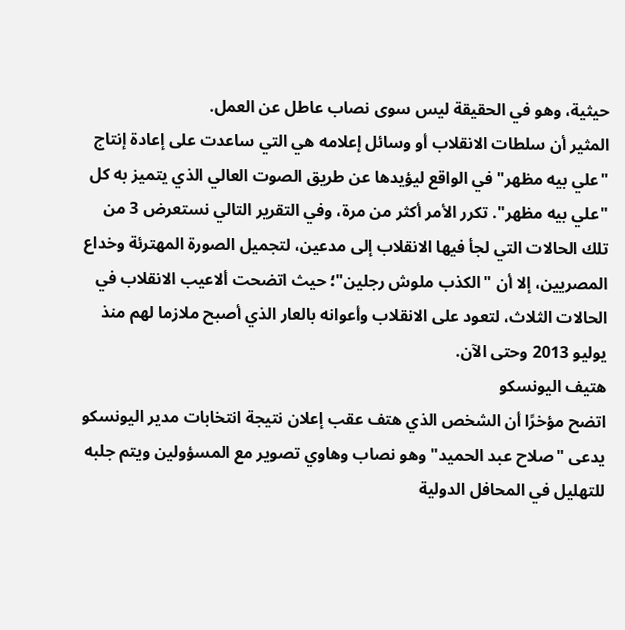حيثية، وهو في الحقيقة ليس سوى نصاب عاطل عن العمل.
المثير أن سلطات الانقلاب أو وسائل إعلامه هي التي ساعدت على إعادة إنتاج "علي بيه مظهر" في الواقع ليؤيدها عن طريق الصوت العالي الذي يتميز به كل "علي بيه مظهر". تكرر الأمر أكثر من مرة، وفي التقرير التالي نستعرض 3 من تلك الحالات التي لجأ فيها الانقلاب إلى مدعين، لتجميل الصورة المهترئة وخداع المصريين، إلا أن "الكذب ملوش رجلين"؛ حيث اتضحت ألاعيب الانقلاب في الحالات الثلاث، لتعود على الانقلاب وأعوانه بالعار الذي أصبح ملازما لهم منذ يوليو 2013 وحتى الآن.
هتيف اليونسكو
اتضح مؤخرًا أن الشخص الذي هتف عقب إعلان نتيجة انتخابات مدير اليونسكو يدعى "صلاح عبد الحميد" وهو نصاب وهاوي تصوير مع المسؤولين ويتم جلبه للتهليل في المحافل الدولية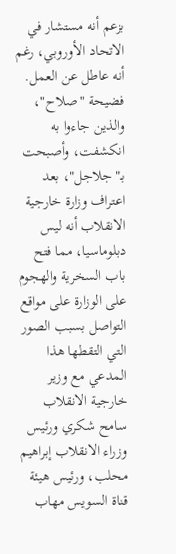بزعم أنه مستشار في الاتحاد الأوروبي، رغم أنه عاطل عن العمل.
فضيحة "صلاح"، والذين جاءوا به انكشفت، وأصبحت بـ"جلاجل"، بعد اعتراف وزارة خارجية الانقلاب أنه ليس دبلوماسيا، مما فتح باب السخرية والهجوم على الوزارة على مواقع التواصل بسبب الصور التي التقطها هذا المدعي مع وزير خارجية الانقلاب سامح شكري ورئيس وزراء الانقلاب إبراهيم محلب، ورئيس هيئة قناة السويس مهاب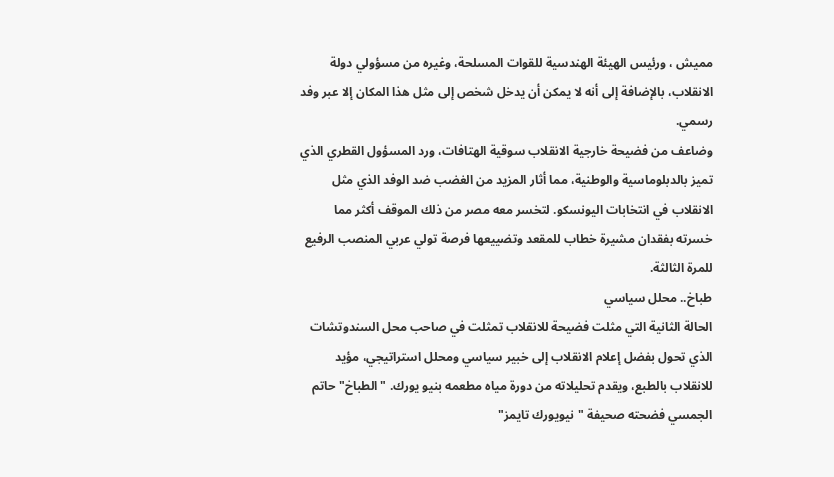مميش ، ورئيس الهيئة الهندسية للقوات المسلحة، وغيره من مسؤولي دولة الانقلاب، بالإضافة إلى أنه لا يمكن أن يدخل شخص إلى مثل هذا المكان إلا عبر وفد رسمي.
وضاعف من فضيحة خارجية الانقلاب سوقية الهتافات، ورد المسؤول القطري الذي تميز بالدبلوماسية والوطنية، مما أثار المزيد من الغضب ضد الوفد الذي مثل الانقلاب في انتخابات اليونسكو. لتخسر معه مصر من ذلك الموقف أكثر مما خسرته بفقدان مشيرة خطاب للمقعد وتضييعها فرصة تولي عربي المنصب الرفيع للمرة الثالثة.
طباخ.. محلل سياسي
الحالة الثانية التي مثلت فضيحة للانقلاب تمثلت في صاحب محل السندوتشات الذي تحول بفضل إعلام الانقلاب إلى خبير سياسي ومحلل استراتيجي، مؤيد للانقلاب بالطبع، ويقدم تحليلاته من دورة مياه مطعمه بنيو يورك. "الطباخ" حاتم الجمسي فضحته صحيفة "نيويورك تايمز"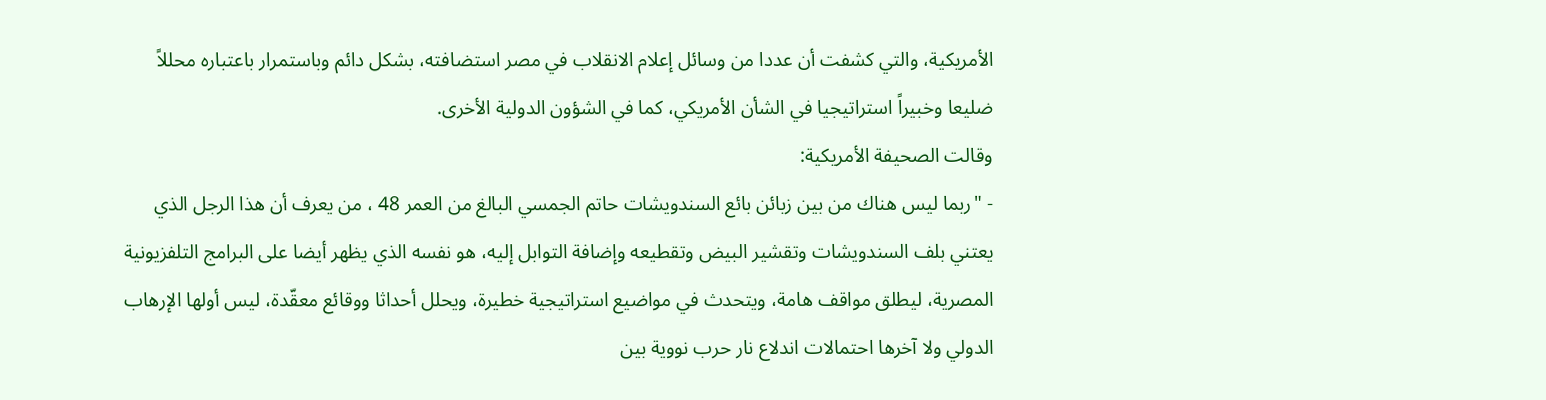الأمريكية، والتي كشفت أن عددا من وسائل إعلام الانقلاب في مصر استضافته، بشكل دائم وباستمرار باعتباره محللاً ضليعا وخبيراً استراتيجيا في الشأن الأمريكي، كما في الشؤون الدولية الأخرى.
وقالت الصحيفة الأمريكية:
- "ربما ليس هناك من بين زبائن بائع السندويشات حاتم الجمسي البالغ من العمر 48 ، من يعرف أن هذا الرجل الذي يعتني بلف السندويشات وتقشير البيض وتقطيعه وإضافة التوابل إليه، هو نفسه الذي يظهر أيضا على البرامج التلفزيونية المصرية، ليطلق مواقف هامة، ويتحدث في مواضيع استراتيجية خطيرة، ويحلل أحداثا ووقائع معقّدة، ليس أولها الإرهاب الدولي ولا آخرها احتمالات اندلاع نار حرب نووية بين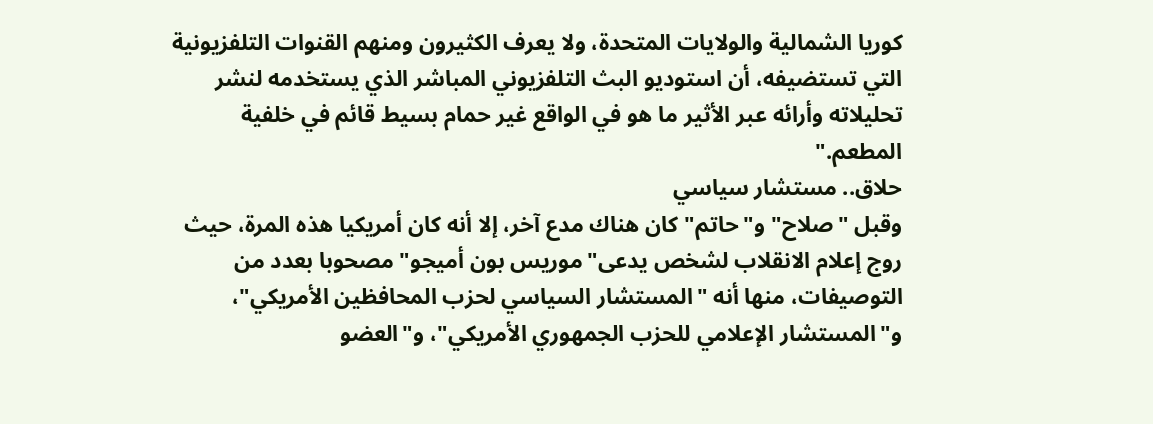كوريا الشمالية والولايات المتحدة، ولا يعرف الكثيرون ومنهم القنوات التلفزيونية التي تستضيفه، أن استوديو البث التلفزيوني المباشر الذي يستخدمه لنشر تحليلاته وأرائه عبر الأثير ما هو في الواقع غير حمام بسيط قائم في خلفية المطعم."
حلاق.. مستشار سياسي
وقبل "صلاح" و"حاتم" كان هناك مدع آخر، إلا أنه كان أمريكيا هذه المرة، حيث روج إعلام الانقلاب لشخص يدعى"موريس بون أميجو" مصحوبا بعدد من التوصيفات، منها أنه "المستشار السياسي لحزب المحافظين الأمريكي"، و"المستشار الإعلامي للحزب الجمهوري الأمريكي"، و"العضو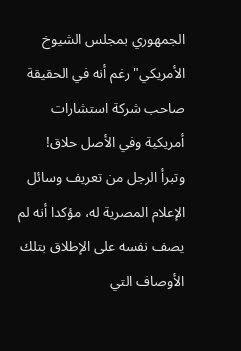الجمهوري بمجلس الشيوخ الأمريكي" رغم أنه في الحقيقة صاحب شركة استشارات أمريكية وفي الأصل حلاق!
وتبرأ الرجل من تعريف وسائل الإعلام المصرية له، مؤكدا أنه لم يصف نفسه على الإطلاق بتلك الأوصاف التي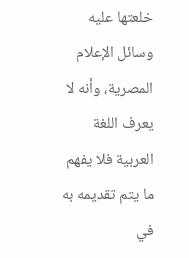خلعتها عليه وسائل الإعلام المصرية، وأنه لا يعرف اللغة العربية فلا يفهم ما يتم تقديمه به في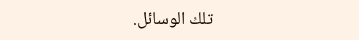تلك الوسائل.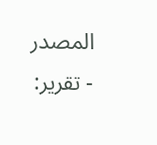المصدر
- تقرير: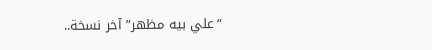“علي بيه مظهر” آخر نسخة..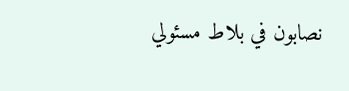نصابون في بلاط مسئولي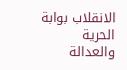الانقلاب بوابة الحرية والعدالة